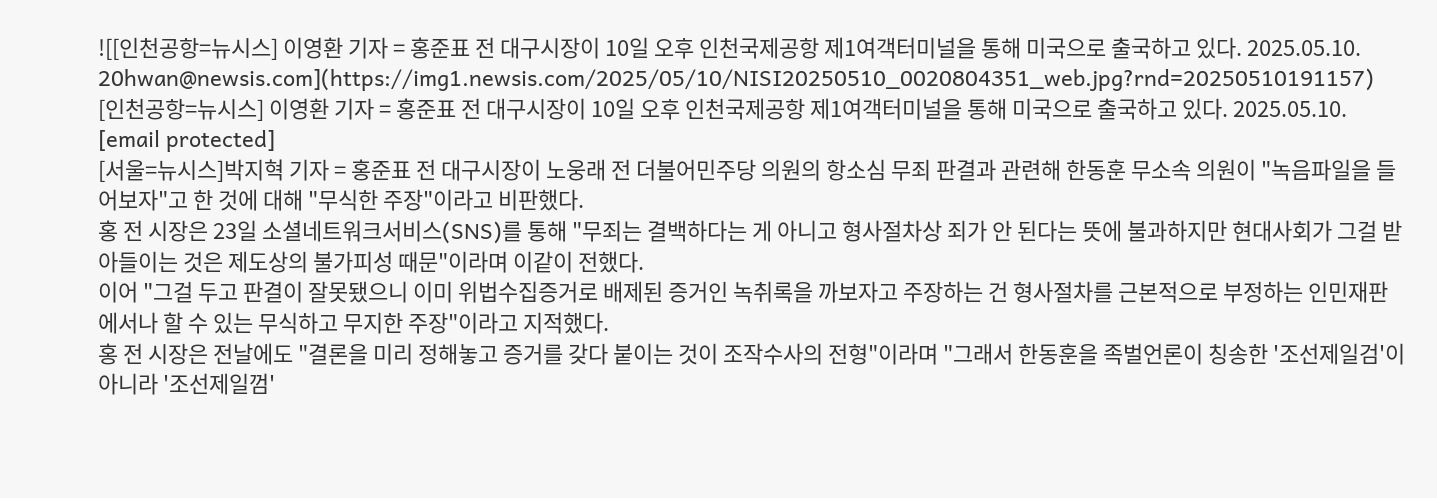![[인천공항=뉴시스] 이영환 기자 = 홍준표 전 대구시장이 10일 오후 인천국제공항 제1여객터미널을 통해 미국으로 출국하고 있다. 2025.05.10. 20hwan@newsis.com](https://img1.newsis.com/2025/05/10/NISI20250510_0020804351_web.jpg?rnd=20250510191157)
[인천공항=뉴시스] 이영환 기자 = 홍준표 전 대구시장이 10일 오후 인천국제공항 제1여객터미널을 통해 미국으로 출국하고 있다. 2025.05.10. [email protected]
[서울=뉴시스]박지혁 기자 = 홍준표 전 대구시장이 노웅래 전 더불어민주당 의원의 항소심 무죄 판결과 관련해 한동훈 무소속 의원이 "녹음파일을 들어보자"고 한 것에 대해 "무식한 주장"이라고 비판했다.
홍 전 시장은 23일 소셜네트워크서비스(SNS)를 통해 "무죄는 결백하다는 게 아니고 형사절차상 죄가 안 된다는 뜻에 불과하지만 현대사회가 그걸 받아들이는 것은 제도상의 불가피성 때문"이라며 이같이 전했다.
이어 "그걸 두고 판결이 잘못됐으니 이미 위법수집증거로 배제된 증거인 녹취록을 까보자고 주장하는 건 형사절차를 근본적으로 부정하는 인민재판에서나 할 수 있는 무식하고 무지한 주장"이라고 지적했다.
홍 전 시장은 전날에도 "결론을 미리 정해놓고 증거를 갖다 붙이는 것이 조작수사의 전형"이라며 "그래서 한동훈을 족벌언론이 칭송한 '조선제일검'이 아니라 '조선제일껌'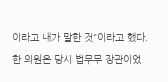이라고 내가 말한 것"이라고 했다.
한 의원은 당시 법무무 장관이었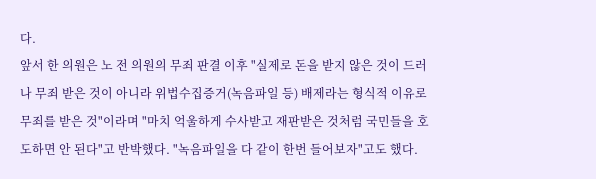다.
앞서 한 의원은 노 전 의원의 무죄 판결 이후 "실제로 돈을 받지 않은 것이 드러나 무죄 받은 것이 아니라 위법수집증거(녹음파일 등) 배제라는 형식적 이유로 무죄를 받은 것"이라며 "마치 억울하게 수사받고 재판받은 것처럼 국민들을 호도하면 안 된다"고 반박했다. "녹음파일을 다 같이 한번 들어보자"고도 했다.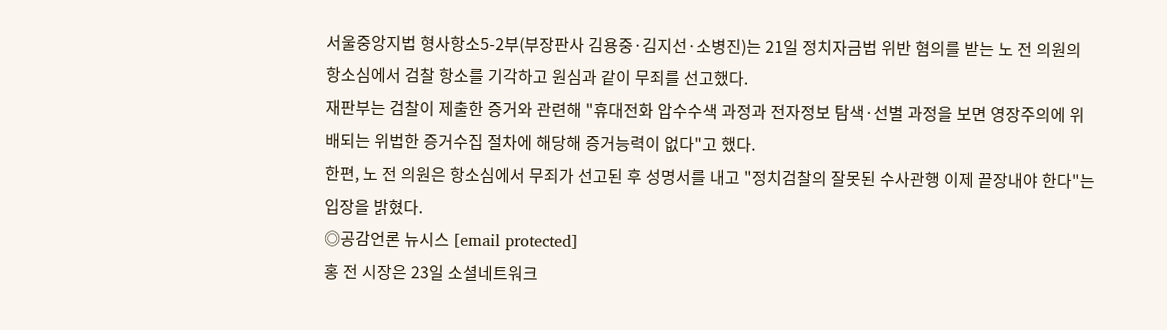서울중앙지법 형사항소5-2부(부장판사 김용중·김지선·소병진)는 21일 정치자금법 위반 혐의를 받는 노 전 의원의 항소심에서 검찰 항소를 기각하고 원심과 같이 무죄를 선고했다.
재판부는 검찰이 제출한 증거와 관련해 "휴대전화 압수수색 과정과 전자정보 탐색·선별 과정을 보면 영장주의에 위배되는 위법한 증거수집 절차에 해당해 증거능력이 없다"고 했다.
한편, 노 전 의원은 항소심에서 무죄가 선고된 후 성명서를 내고 "정치검찰의 잘못된 수사관행 이제 끝장내야 한다"는 입장을 밝혔다.
◎공감언론 뉴시스 [email protected]
홍 전 시장은 23일 소셜네트워크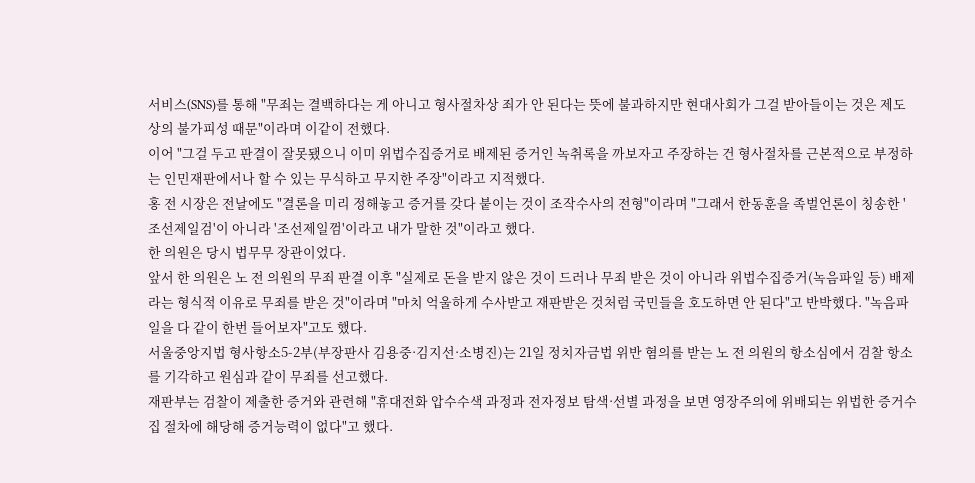서비스(SNS)를 통해 "무죄는 결백하다는 게 아니고 형사절차상 죄가 안 된다는 뜻에 불과하지만 현대사회가 그걸 받아들이는 것은 제도상의 불가피성 때문"이라며 이같이 전했다.
이어 "그걸 두고 판결이 잘못됐으니 이미 위법수집증거로 배제된 증거인 녹취록을 까보자고 주장하는 건 형사절차를 근본적으로 부정하는 인민재판에서나 할 수 있는 무식하고 무지한 주장"이라고 지적했다.
홍 전 시장은 전날에도 "결론을 미리 정해놓고 증거를 갖다 붙이는 것이 조작수사의 전형"이라며 "그래서 한동훈을 족벌언론이 칭송한 '조선제일검'이 아니라 '조선제일껌'이라고 내가 말한 것"이라고 했다.
한 의원은 당시 법무무 장관이었다.
앞서 한 의원은 노 전 의원의 무죄 판결 이후 "실제로 돈을 받지 않은 것이 드러나 무죄 받은 것이 아니라 위법수집증거(녹음파일 등) 배제라는 형식적 이유로 무죄를 받은 것"이라며 "마치 억울하게 수사받고 재판받은 것처럼 국민들을 호도하면 안 된다"고 반박했다. "녹음파일을 다 같이 한번 들어보자"고도 했다.
서울중앙지법 형사항소5-2부(부장판사 김용중·김지선·소병진)는 21일 정치자금법 위반 혐의를 받는 노 전 의원의 항소심에서 검찰 항소를 기각하고 원심과 같이 무죄를 선고했다.
재판부는 검찰이 제출한 증거와 관련해 "휴대전화 압수수색 과정과 전자정보 탐색·선별 과정을 보면 영장주의에 위배되는 위법한 증거수집 절차에 해당해 증거능력이 없다"고 했다.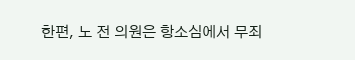한편, 노 전 의원은 항소심에서 무죄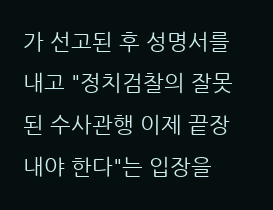가 선고된 후 성명서를 내고 "정치검찰의 잘못된 수사관행 이제 끝장내야 한다"는 입장을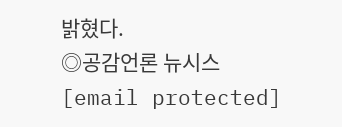밝혔다.
◎공감언론 뉴시스 [email protected]